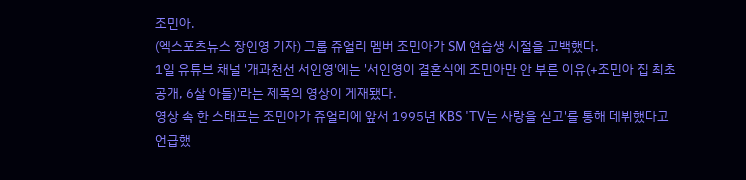조민아.
(엑스포츠뉴스 장인영 기자) 그룹 쥬얼리 멤버 조민아가 SM 연습생 시절을 고백했다.
1일 유튜브 채널 '개과천선 서인영'에는 '서인영이 결혼식에 조민아만 안 부른 이유(+조민아 집 최초공개, 6살 아들)'라는 제목의 영상이 게재됐다.
영상 속 한 스태프는 조민아가 쥬얼리에 앞서 1995년 KBS 'TV는 사랑을 싣고'를 통해 데뷔했다고 언급했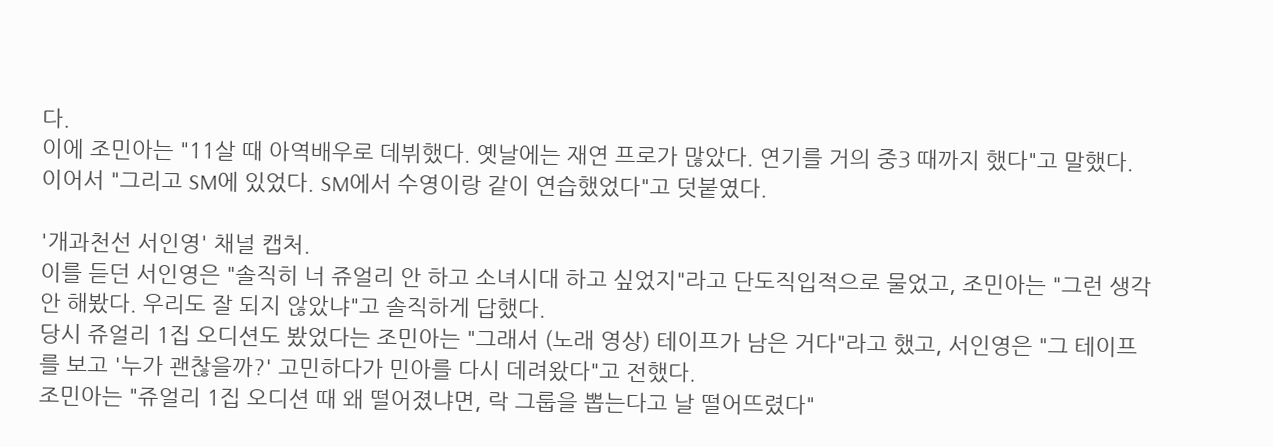다.
이에 조민아는 "11살 때 아역배우로 데뷔했다. 옛날에는 재연 프로가 많았다. 연기를 거의 중3 때까지 했다"고 말했다.
이어서 "그리고 SM에 있었다. SM에서 수영이랑 같이 연습했었다"고 덧붙였다.

'개과천선 서인영' 채널 캡처.
이를 듣던 서인영은 "솔직히 너 쥬얼리 안 하고 소녀시대 하고 싶었지"라고 단도직입적으로 물었고, 조민아는 "그런 생각 안 해봤다. 우리도 잘 되지 않았냐"고 솔직하게 답했다.
당시 쥬얼리 1집 오디션도 봤었다는 조민아는 "그래서 (노래 영상) 테이프가 남은 거다"라고 했고, 서인영은 "그 테이프를 보고 '누가 괜찮을까?' 고민하다가 민아를 다시 데려왔다"고 전했다.
조민아는 "쥬얼리 1집 오디션 때 왜 떨어졌냐면, 락 그룹을 뽑는다고 날 떨어뜨렸다"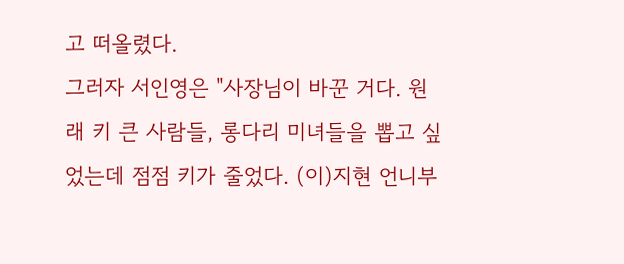고 떠올렸다.
그러자 서인영은 "사장님이 바꾼 거다. 원래 키 큰 사람들, 롱다리 미녀들을 뽑고 싶었는데 점점 키가 줄었다. (이)지현 언니부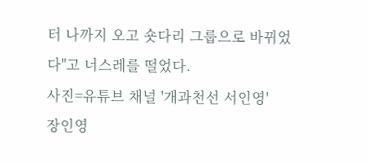터 나까지 오고 숏다리 그룹으로 바뀌었다"고 너스레를 떨었다.
사진=유튜브 채널 '개과천선 서인영'
장인영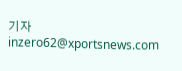기자 inzero62@xportsnews.com